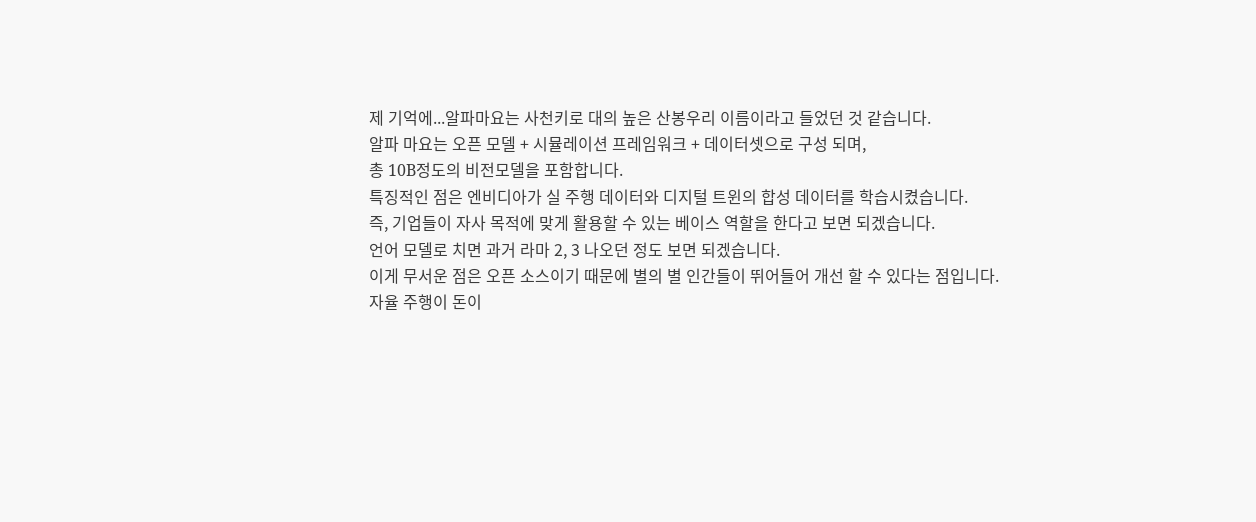제 기억에...알파마요는 사천키로 대의 높은 산봉우리 이름이라고 들었던 것 같습니다.
알파 마요는 오픈 모델 + 시뮬레이션 프레임워크 + 데이터셋으로 구성 되며,
총 10B정도의 비전모델을 포함합니다.
특징적인 점은 엔비디아가 실 주행 데이터와 디지털 트윈의 합성 데이터를 학습시켰습니다.
즉, 기업들이 자사 목적에 맞게 활용할 수 있는 베이스 역할을 한다고 보면 되겠습니다.
언어 모델로 치면 과거 라마 2, 3 나오던 정도 보면 되겠습니다.
이게 무서운 점은 오픈 소스이기 때문에 별의 별 인간들이 뛰어들어 개선 할 수 있다는 점입니다.
자율 주행이 돈이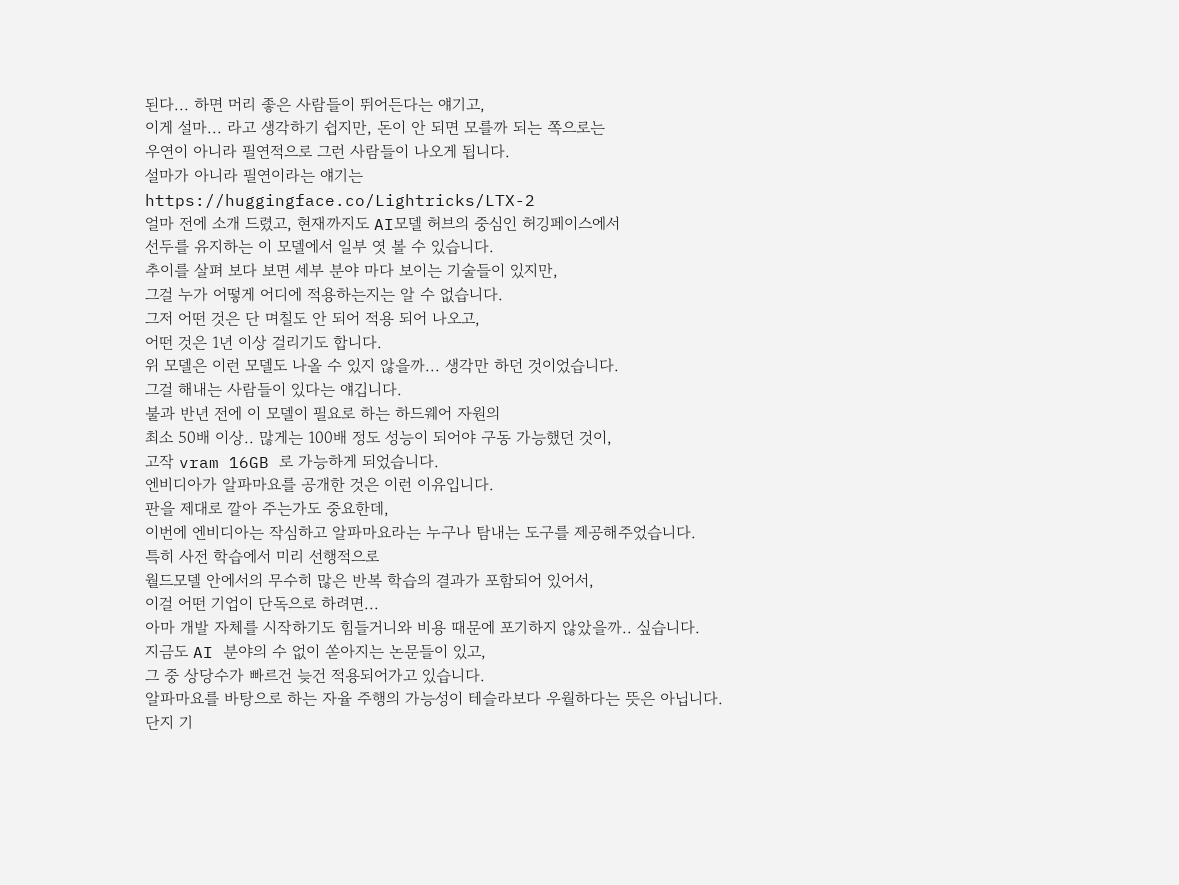된다... 하면 머리 좋은 사람들이 뛰어든다는 얘기고,
이게 설마... 라고 생각하기 쉽지만, 돈이 안 되면 모를까 되는 쪽으로는
우연이 아니라 필연적으로 그런 사람들이 나오게 됩니다.
설마가 아니라 필연이라는 얘기는
https://huggingface.co/Lightricks/LTX-2
얼마 전에 소개 드렸고, 현재까지도 AI모델 허브의 중심인 허깅페이스에서
선두를 유지하는 이 모델에서 일부 엿 볼 수 있습니다.
추이를 살펴 보다 보면 세부 분야 마다 보이는 기술들이 있지만,
그걸 누가 어떻게 어디에 적용하는지는 알 수 없습니다.
그저 어떤 것은 단 며칠도 안 되어 적용 되어 나오고,
어떤 것은 1년 이상 걸리기도 합니다.
위 모델은 이런 모델도 나올 수 있지 않을까... 생각만 하던 것이었습니다.
그걸 해내는 사람들이 있다는 얘깁니다.
불과 반년 전에 이 모델이 필요로 하는 하드웨어 자원의
최소 50배 이상.. 많게는 100배 정도 성능이 되어야 구동 가능했던 것이,
고작 vram 16GB 로 가능하게 되었습니다.
엔비디아가 알파마요를 공개한 것은 이런 이유입니다.
판을 제대로 깔아 주는가도 중요한데,
이번에 엔비디아는 작심하고 알파마요라는 누구나 탐내는 도구를 제공해주었습니다.
특히 사전 학습에서 미리 선행적으로
월드모델 안에서의 무수히 많은 반복 학습의 결과가 포함되어 있어서,
이걸 어떤 기업이 단독으로 하려면...
아마 개발 자체를 시작하기도 힘들거니와 비용 때문에 포기하지 않았을까.. 싶습니다.
지금도 AI 분야의 수 없이 쏟아지는 논문들이 있고,
그 중 상당수가 빠르건 늦건 적용되어가고 있습니다.
알파마요를 바탕으로 하는 자율 주행의 가능성이 테슬라보다 우월하다는 뜻은 아닙니다.
단지 기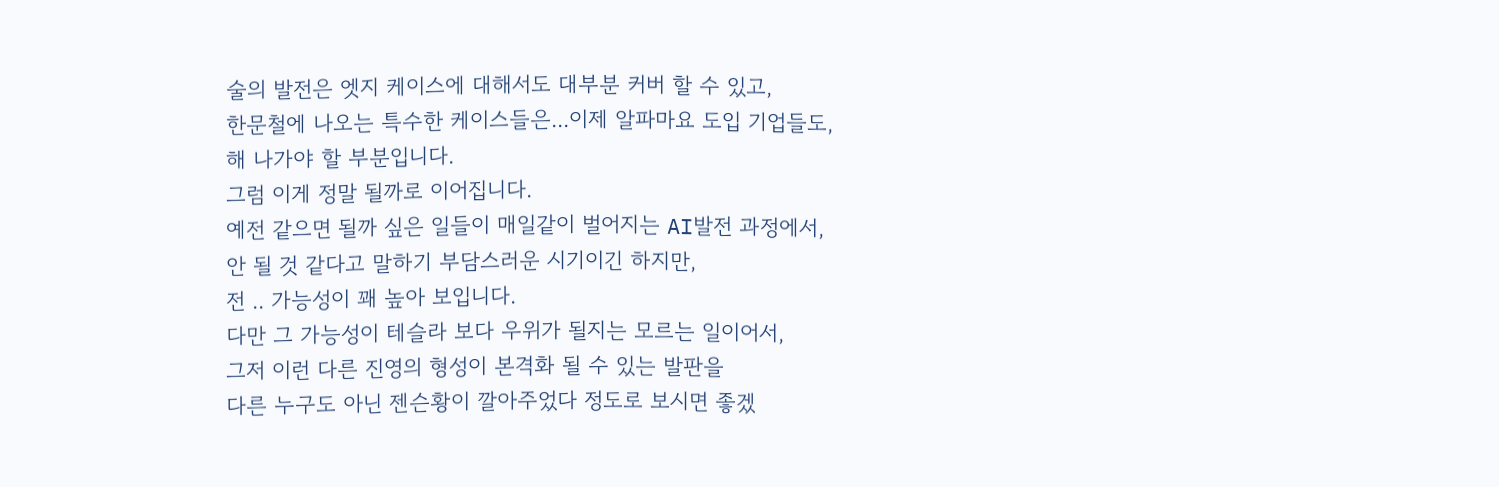술의 발전은 엣지 케이스에 대해서도 대부분 커버 할 수 있고,
한문철에 나오는 특수한 케이스들은...이제 알파마요 도입 기업들도,
해 나가야 할 부분입니다.
그럼 이게 정말 될까로 이어집니다.
예전 같으면 될까 싶은 일들이 매일같이 벌어지는 AI발전 과정에서,
안 될 것 같다고 말하기 부담스러운 시기이긴 하지만,
전 .. 가능성이 꽤 높아 보입니다.
다만 그 가능성이 테슬라 보다 우위가 될지는 모르는 일이어서,
그저 이런 다른 진영의 형성이 본격화 될 수 있는 발판을
다른 누구도 아닌 젠슨황이 깔아주었다 정도로 보시면 좋겠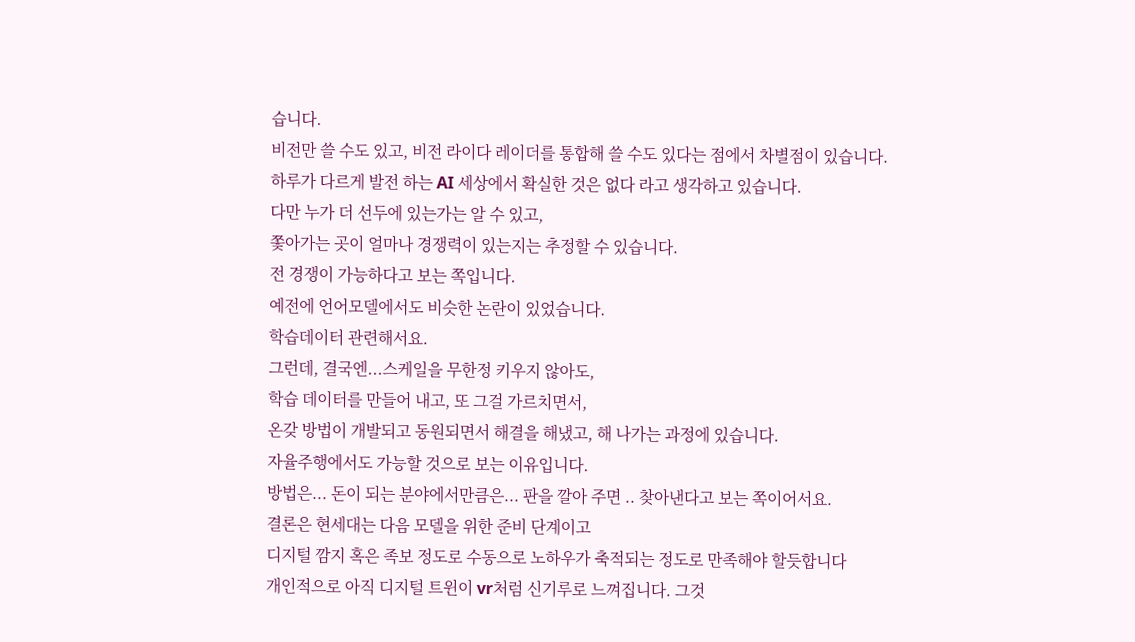습니다.
비전만 쓸 수도 있고, 비전 라이다 레이더를 통합해 쓸 수도 있다는 점에서 차별점이 있습니다.
하루가 다르게 발전 하는 AI 세상에서 확실한 것은 없다 라고 생각하고 있습니다.
다만 누가 더 선두에 있는가는 알 수 있고,
쫓아가는 곳이 얼마나 경쟁력이 있는지는 추정할 수 있습니다.
전 경쟁이 가능하다고 보는 쪽입니다.
예전에 언어모델에서도 비슷한 논란이 있었습니다.
학습데이터 관련해서요.
그런데, 결국엔...스케일을 무한정 키우지 않아도,
학습 데이터를 만들어 내고, 또 그걸 가르치면서,
온갖 방법이 개발되고 동원되면서 해결을 해냈고, 해 나가는 과정에 있습니다.
자율주행에서도 가능할 것으로 보는 이유입니다.
방법은... 돈이 되는 분야에서만큼은... 판을 깔아 주면 .. 찾아낸다고 보는 쪽이어서요.
결론은 현세대는 다음 모델을 위한 준비 단계이고
디지털 깜지 혹은 족보 정도로 수동으로 노하우가 축적되는 정도로 만족해야 할듯합니다
개인적으로 아직 디지털 트윈이 vr처럼 신기루로 느껴집니다. 그것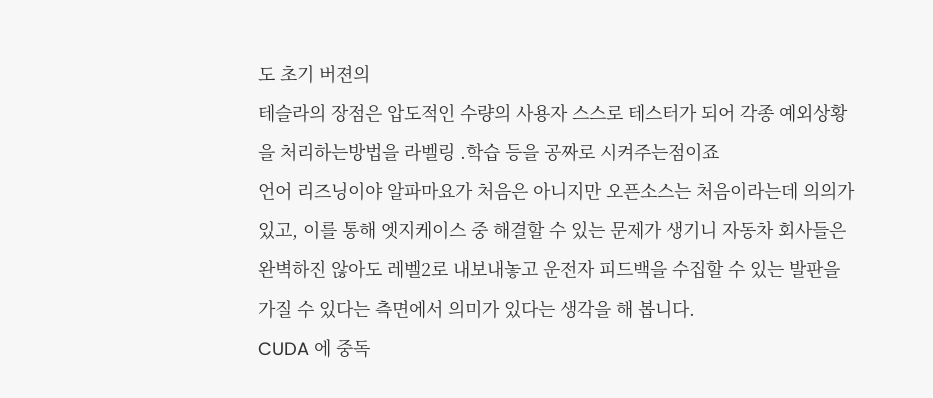도 초기 버젼의
테슬라의 장점은 압도적인 수량의 사용자 스스로 테스터가 되어 각종 예외상황을 처리하는방법을 라벨링 .학습 등을 공짜로 시켜주는점이죠
언어 리즈닝이야 알파마요가 처음은 아니지만 오픈소스는 처음이라는데 의의가 있고, 이를 통해 엣지케이스 중 해결할 수 있는 문제가 생기니 자동차 회사들은 완벽하진 않아도 레벨2로 내보내놓고 운전자 피드백을 수집할 수 있는 발판을 가질 수 있다는 측면에서 의미가 있다는 생각을 해 봅니다.
CUDA 에 중독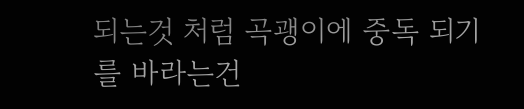되는것 처럼 곡괭이에 중독 되기를 바라는건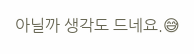아닐까 생각도 드네요.😅